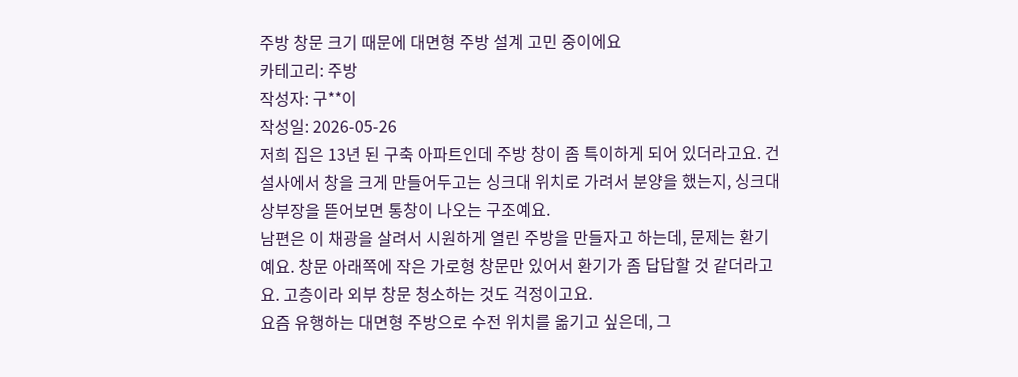주방 창문 크기 때문에 대면형 주방 설계 고민 중이에요
카테고리: 주방
작성자: 구**이
작성일: 2026-05-26
저희 집은 13년 된 구축 아파트인데 주방 창이 좀 특이하게 되어 있더라고요. 건설사에서 창을 크게 만들어두고는 싱크대 위치로 가려서 분양을 했는지, 싱크대 상부장을 뜯어보면 통창이 나오는 구조예요.
남편은 이 채광을 살려서 시원하게 열린 주방을 만들자고 하는데, 문제는 환기예요. 창문 아래쪽에 작은 가로형 창문만 있어서 환기가 좀 답답할 것 같더라고요. 고층이라 외부 창문 청소하는 것도 걱정이고요.
요즘 유행하는 대면형 주방으로 수전 위치를 옮기고 싶은데, 그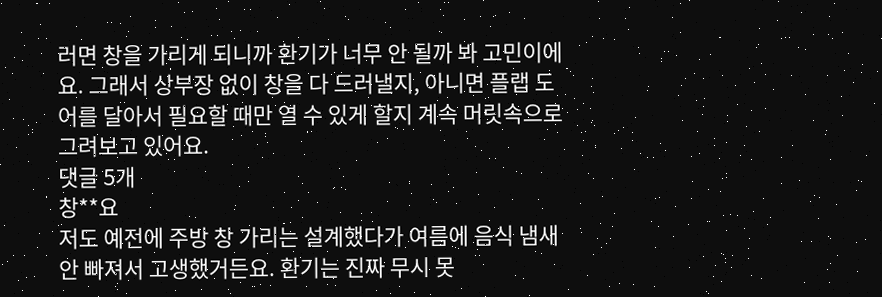러면 창을 가리게 되니까 환기가 너무 안 될까 봐 고민이에요. 그래서 상부장 없이 창을 다 드러낼지, 아니면 플랩 도어를 달아서 필요할 때만 열 수 있게 할지 계속 머릿속으로 그려보고 있어요.
댓글 5개
창**요
저도 예전에 주방 창 가리는 설계했다가 여름에 음식 냄새 안 빠져서 고생했거든요. 환기는 진짜 무시 못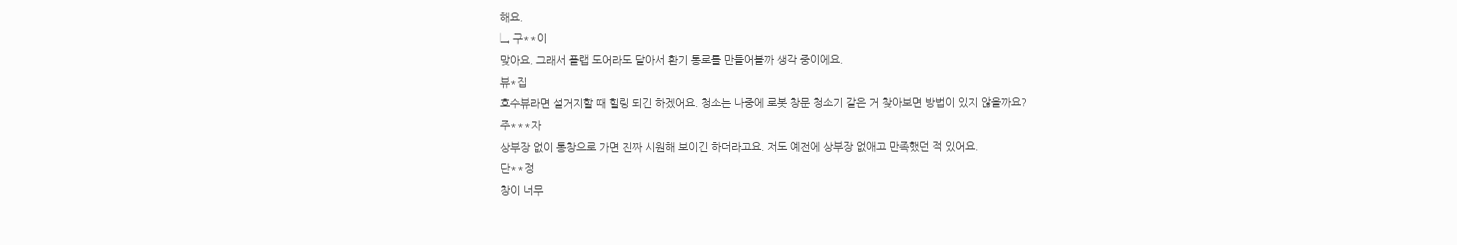해요.
↳ 구**이
맞아요. 그래서 플랩 도어라도 달아서 환기 통로를 만들어볼까 생각 중이에요.
뷰*집
호수뷰라면 설거지할 때 힐링 되긴 하겠어요. 청소는 나중에 로봇 창문 청소기 같은 거 찾아보면 방법이 있지 않을까요?
주***자
상부장 없이 통창으로 가면 진짜 시원해 보이긴 하더라고요. 저도 예전에 상부장 없애고 만족했던 적 있어요.
단**정
창이 너무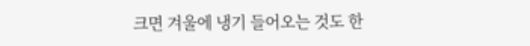크면 겨울에 냉기 들어오는 것도 한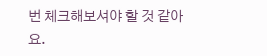번 체크해보셔야 할 것 같아요.